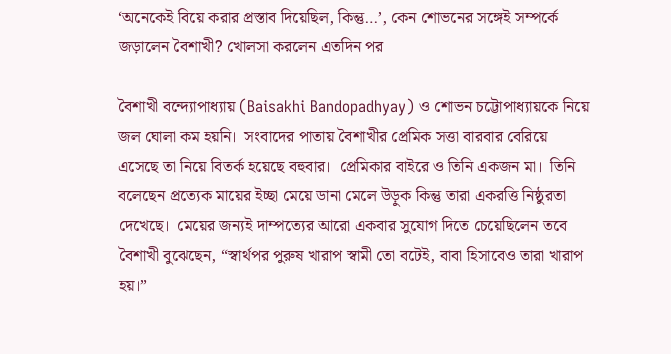‘অনেকেই বিয়ে করার প্রস্তাব দিয়েছিল, কিন্তু…’, কেন শোভনের সঙ্গেই সম্পর্কে জড়ালেন বৈশাখী? খোলসা করলেন এতদিন পর

বৈশাখী বন্দ্যোপাধ্যায় (Baisakhi Bandopadhyay) ও শোভন চট্টোপাধ্যায়কে নিয়ে জল ঘোলা কম হয়নি। ‌ সংবাদের পাতায় বৈশাখীর প্রেমিক সত্তা বারবার বেরিয়ে এসেছে তা নিয়ে বিতর্ক হয়েছে বহুবার। ‌ প্রেমিকার বাইরে ও তিনি একজন মা। ‌ তিনি বলেছেন প্রত্যেক মায়ের ইচ্ছা মেয়ে ডানা মেলে উড়ুক কিন্তু তারা একরত্তি নিষ্ঠুরতা দেখেছে। ‌ মেয়ের জন্যই দাম্পত্যের আরো একবার সুযোগ দিতে চেয়েছিলেন তবে বৈশাখী বুঝেছেন, “স্বার্থপর পুরুষ খারাপ স্বামী তো বটেই, বাবা হিসাবেও তারা খারাপ হয়।”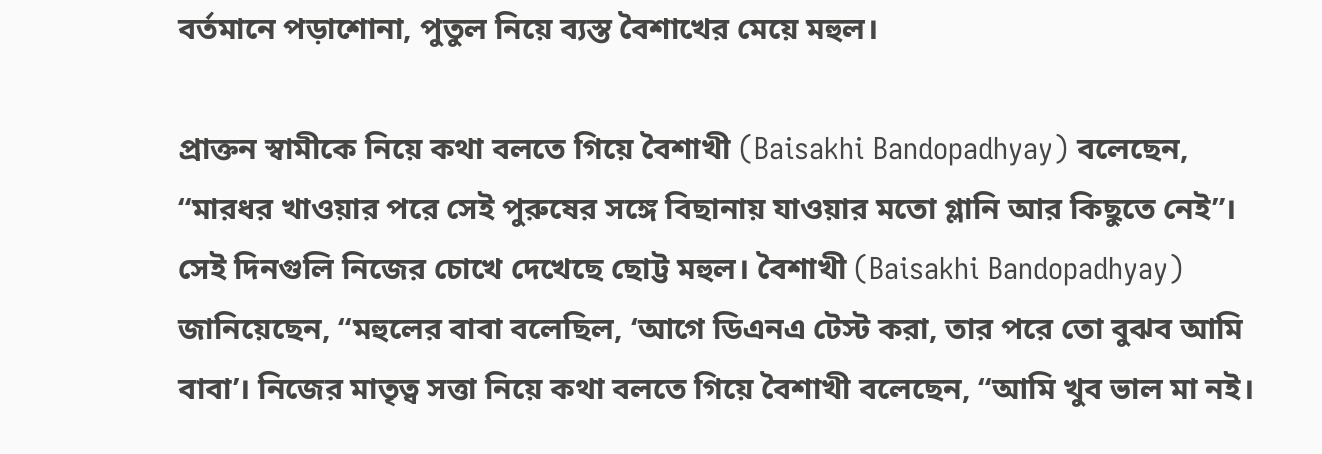বর্তমানে পড়াশোনা, পুতুল নিয়ে ব্যস্ত বৈশাখের মেয়ে মহুল।

প্রাক্তন স্বামীকে নিয়ে কথা বলতে গিয়ে বৈশাখী (Baisakhi Bandopadhyay) বলেছেন, “মারধর খাওয়ার পরে সেই পুরুষের সঙ্গে বিছানায় যাওয়ার মতো গ্লানি আর কিছুতে নেই”। সেই দিনগুলি নিজের চোখে দেখেছে ছোট্ট মহুল। বৈশাখী (Baisakhi Bandopadhyay) জানিয়েছেন, “মহুলের বাবা বলেছিল, ‘আগে ডিএনএ টেস্ট করা, তার পরে তো বুঝব আমি বাবা’। নিজের মাতৃত্ব সত্তা নিয়ে কথা বলতে গিয়ে বৈশাখী বলেছেন, “আমি খুব ভাল মা নই।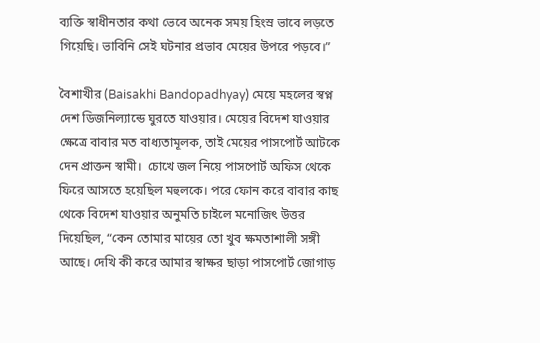ব্যক্তি স্বাধীনতার কথা ভেবে অনেক সময় হিংস্র ভাবে লড়তে গিয়েছি। ভাবিনি সেই ঘটনার প্রভাব মেয়ের উপরে পড়বে।”

বৈশাখীর (Baisakhi Bandopadhyay) মেয়ে মহলের স্বপ্ন দেশ ডিজনিল্যান্ডে ঘুরতে যাওয়ার। মেয়ের বিদেশ যাওয়ার ক্ষেত্রে বাবার মত বাধ্যতামূলক, তাই মেয়ের পাসপোর্ট আটকে দেন প্রাক্তন স্বামী। ‌ চোখে জল নিয়ে পাসপোর্ট অফিস থেকে ফিরে আসতে হয়েছিল মহুলকে। পরে ফোন করে বাবার কাছ থেকে বিদেশ যাওয়ার অনুমতি চাইলে মনোজিৎ উত্তর দিয়েছিল, “কেন তোমার মায়ের তো খুব ক্ষমতাশালী সঙ্গী আছে। দেখি কী করে আমার স্বাক্ষর ছাড়া পাসপোর্ট জোগাড়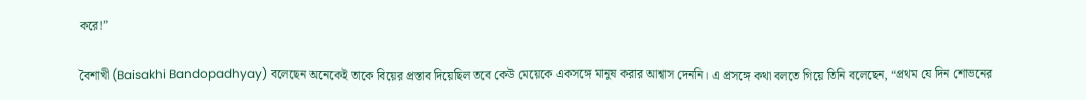করে!”

বৈশাখী (Baisakhi Bandopadhyay) বলেছেন অনেকেই তাকে বিয়ের প্রস্তাব দিয়েছিল তবে কেউ মেয়েকে একসঙ্গে মানুষ করার আশ্বাস দেননি। এ প্রসঙ্গে কথা বলতে গিয়ে তিনি বলেছেন, “প্রথম যে দিন শোভনের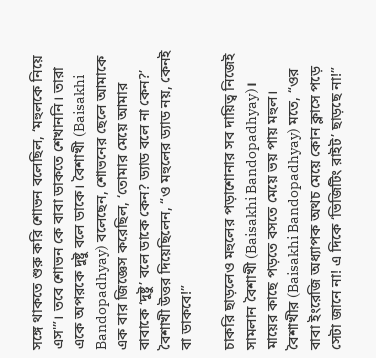সঙ্গে থাকতে শুরু করি শোভন বলেছিল, ‘মহুলকে নিয়ে এস'”। তবে শোভন কে বাবা ডাকতে শেখাননি। তারা একে অপরকে দুষ্টু বলে ডাকে। বৈশাখী (Baisakhi Bandopadhyay) বলেছেন, শোভনের ছেলে আমাকে এক বার জিজ্ঞেস করেছিল, ‘তোমার মেয়ে আমার বাবাকে ‘দুষ্টু’ বলে ডাকে কেন? ড্যাড বলে না কেন?’ বৈশাখী উত্তর দিয়েছিলেন, “ও মহুলের ড্যাড নয়, কেনই বা ডাকবে!”

চাকরি ছাড়লেও মহুলের পড়াশোনার সব দায়িত্ব নিজেই সামলান বৈশাখী (Baisakhi Bandopadhyay)। মায়ের কাছে পড়তে বসতে মেয়ে ভয় পায়‌ মহুল। বৈশাখীর (Baisakhi Bandopadhyay) মতে, “ওর বাবা ইংরেজি অধ্যাপক অথচ মেয়ে কোন ক্লাসে পড়ে সেটা জানে না! এ দিকে ‘ভিজিটিং রাইট’ ছাড়ছে না!”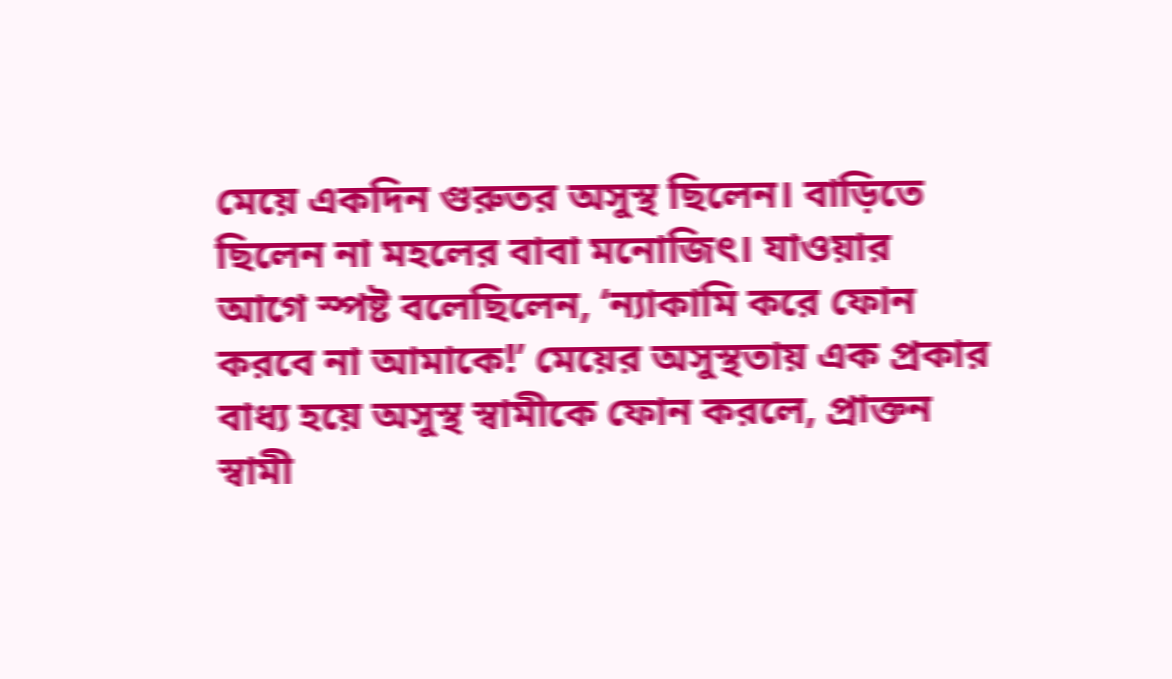মেয়ে একদিন গুরুতর অসুস্থ ছিলেন। বাড়িতে ছিলেন না মহলের বাবা মনোজিৎ। যাওয়ার আগে স্পষ্ট বলেছিলেন, ‘ন্যাকামি করে ফোন করবে না আমাকে!’ মেয়ের অসুস্থতায় এক প্রকার বাধ্য হয়ে অসুস্থ স্বামীকে ফোন করলে, প্রাক্তন স্বামী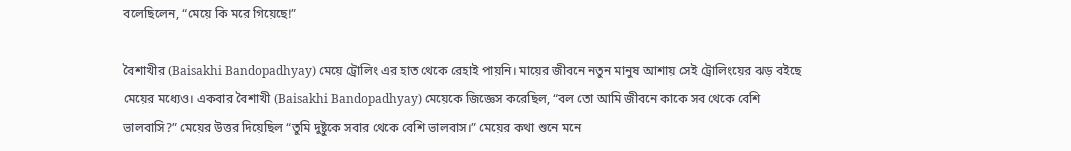বলেছিলেন, “মেয়ে কি মরে গিয়েছে!”

বৈশাখীর (Baisakhi Bandopadhyay) মেয়ে ট্রোলিং এর হাত থেকে রেহাই পায়নি। মায়ের জীবনে নতুন মানুষ আশায় সেই ট্রোলিংয়ের ঝড় বইছে মেয়ের মধ্যেও। একবার বৈশাখী (Baisakhi Bandopadhyay) মেয়েকে জিজ্ঞেস করেছিল, “বল তো আমি জীবনে কাকে সব থেকে বেশি ভালবাসি?” মেয়ের উত্তর দিয়েছিল “তুমি দুষ্টুকে সবার থেকে বেশি ভালবাস।” মেয়ের কথা শুনে মনে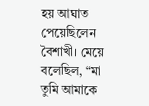হয় আঘাত পেয়েছিলেন বৈশাখী। মেয়ে বলেছিল, “মা তুমি আমাকে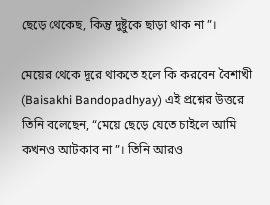ছেড়ে থেকেছ, কিন্তু দুষ্টুকে ছাড়া থাক না”।

মেয়ের থেকে দূরে থাকতে হলে কি করবেন বৈশাখী (Baisakhi Bandopadhyay) এই প্রশ্নের উত্তরে তিনি বলেছেন, “মেয়ে ছেড়ে যেতে চাইলে আমি কখনও আটকাব না”। তিনি আরও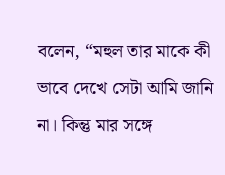বলেন, “মহুল তার মাকে কী ভাবে দেখে সেটা আমি জানি না। কিন্তু মার সঙ্গে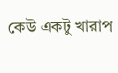কেউ একটু খারাপ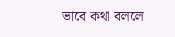ভাবে কথা বললে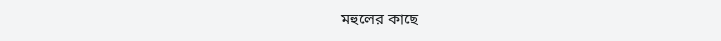মহুলের কাছে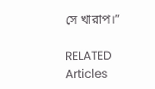সে খারাপ।”

RELATED Articles